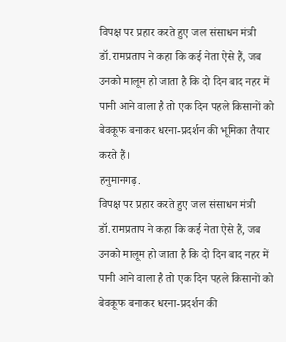विपक्ष पर प्रहार करते हुए जल संसाधन मंत्री डॉ.रामप्रताप ने कहा कि कई नेता ऐसे हैं, जब उनको मालूम हो जाता है कि दो दिन बाद नहर में पानी आने वाला है तो एक दिन पहले किसानों को बेवकूफ बनाकर धरना-प्रदर्शन की भूमिका तैयार करते हैं।
हनुमानगढ़.
विपक्ष पर प्रहार करते हुए जल संसाधन मंत्री डॉ.रामप्रताप ने कहा कि कई नेता ऐसे हैं, जब उनको मालूम हो जाता है कि दो दिन बाद नहर में पानी आने वाला है तो एक दिन पहले किसानों को बेवकूफ बनाकर धरना-प्रदर्शन की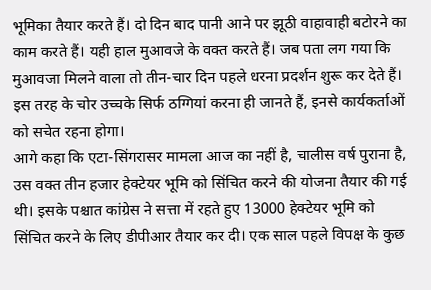भूमिका तैयार करते हैं। दो दिन बाद पानी आने पर झूठी वाहावाही बटोरने का काम करते हैं। यही हाल मुआवजे के वक्त करते हैं। जब पता लग गया कि मुआवजा मिलने वाला तो तीन-चार दिन पहले धरना प्रदर्शन शुरू कर देते हैं। इस तरह के चोर उच्चके सिर्फ ठग्गियां करना ही जानते हैं, इनसे कार्यकर्ताओं को सचेत रहना होगा।
आगे कहा कि एटा-सिंगरासर मामला आज का नहीं है, चालीस वर्ष पुराना है, उस वक्त तीन हजार हेक्टेयर भूमि को सिंचित करने की योजना तैयार की गई थी। इसके पश्चात कांग्रेस ने सत्ता में रहते हुए 13000 हेक्टेयर भूमि को सिंचित करने के लिए डीपीआर तैयार कर दी। एक साल पहले विपक्ष के कुछ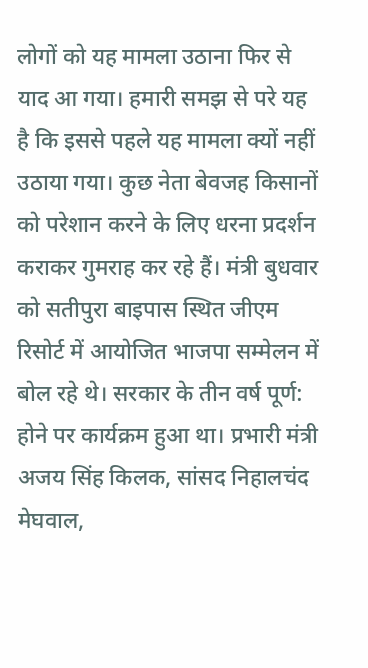लोगों को यह मामला उठाना फिर से याद आ गया। हमारी समझ से परे यह है कि इससे पहले यह मामला क्यों नहीं उठाया गया। कुछ नेता बेवजह किसानों को परेशान करने के लिए धरना प्रदर्शन कराकर गुमराह कर रहे हैं। मंत्री बुधवार को सतीपुरा बाइपास स्थित जीएम रिसोर्ट में आयोजित भाजपा सम्मेलन में बोल रहे थे। सरकार के तीन वर्ष पूर्ण: होने पर कार्यक्रम हुआ था। प्रभारी मंत्री अजय सिंह किलक, सांसद निहालचंद मेघवाल,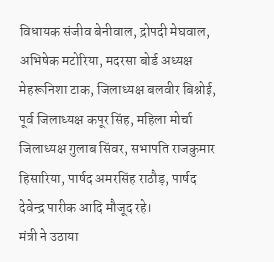विधायक संजीव बेनीवाल, द्रोपदी मेघवाल, अभिषेक मटोरिया, मदरसा बोर्ड अध्यक्ष मेहरूनिशा टाक, जिलाध्यक्ष बलवीर बिश्नोई, पूर्व जिलाध्यक्ष कपूर सिंह, महिला मोर्चा जिलाध्यक्ष गुलाब सिंवर, सभापति राजकुमार हिसारिया, पार्षद अमरसिंह राठौड़, पार्षद देवेन्द्र पारीक आदि मौजूद रहे।
मंत्री ने उठाया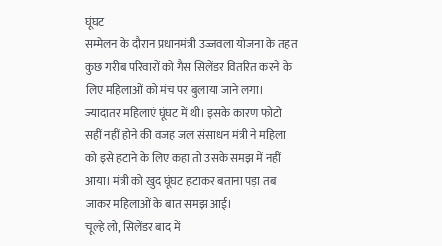घूंघट
सम्मेलन के दौरान प्रधानमंत्री उज्जवला योजना के तहत कुछ गरीब परिवारों को गैस सिलेंडर वितरित करने के लिए महिलाओं को मंच पर बुलाया जाने लगा। ज्यादातर महिलाएं घूंघट में थी। इसके कारण फोटो सहीं नहीं होने की वजह जल संसाधन मंत्री ने महिला को इसे हटाने के लिए कहा तो उसके समझ में नहीं आया। मंत्री को खुद घूंघट हटाकर बताना पड़ा तब जाकर महिलाओं के बात समझ आई।
चूल्हे लो, सिलेंडर बाद में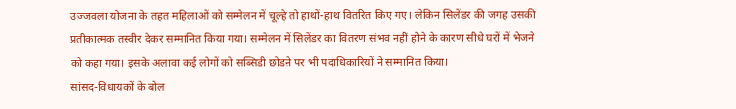उज्जवला योजना के तहत महिलाओं को सम्मेलन में चूल्हे तो हाथों-हाथ वितरित किए गए। लेकिन सिलेंडर की जगह उसकी प्रतीकात्मक तस्वीर देकर सम्मानित किया गया। सम्मेलन में सिलेंडर का वितरण संभव नहीं होने के कारण सीधे घरों में भेजने को कहा गया। इसके अलावा कई लोगों को सब्सिडी छोडऩे पर भी पदाधिकारियों ने सम्मानित किया।
सांसद-विधायकों के बोल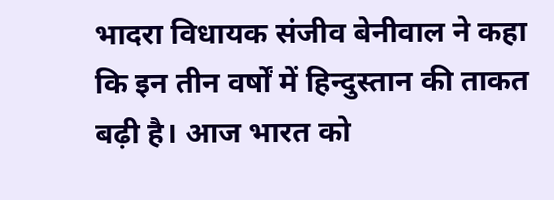भादरा विधायक संजीव बेनीवाल ने कहा कि इन तीन वर्षों में हिन्दुस्तान की ताकत बढ़ी है। आज भारत को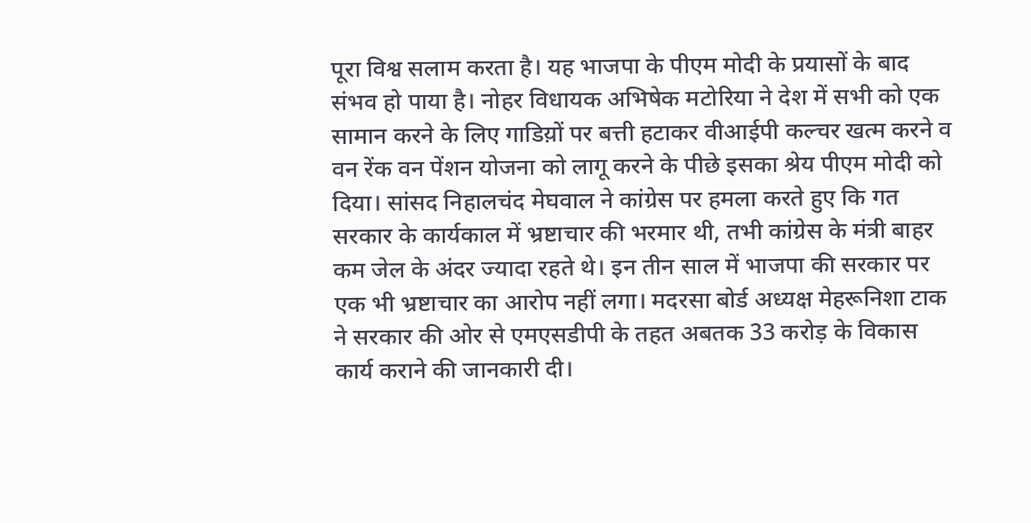पूरा विश्व सलाम करता है। यह भाजपा के पीएम मोदी के प्रयासों के बाद संभव हो पाया है। नोहर विधायक अभिषेक मटोरिया ने देश में सभी को एक सामान करने के लिए गाडिय़ों पर बत्ती हटाकर वीआईपी कल्चर खत्म करने व वन रेंक वन पेंशन योजना को लागू करने के पीछे इसका श्रेय पीएम मोदी को दिया। सांसद निहालचंद मेघवाल ने कांग्रेस पर हमला करते हुए कि गत सरकार के कार्यकाल में भ्रष्टाचार की भरमार थी, तभी कांग्रेस के मंत्री बाहर कम जेल के अंदर ज्यादा रहते थे। इन तीन साल में भाजपा की सरकार पर एक भी भ्रष्टाचार का आरोप नहीं लगा। मदरसा बोर्ड अध्यक्ष मेहरूनिशा टाक ने सरकार की ओर से एमएसडीपी के तहत अबतक 33 करोड़ के विकास कार्य कराने की जानकारी दी।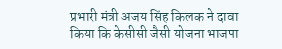प्रभारी मंत्री अजय सिंह किलक ने दावा किया कि केसीसी जैसी योजना भाजपा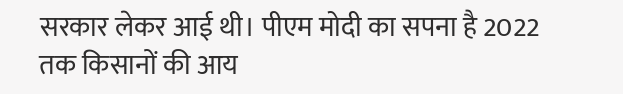सरकार लेकर आई थी। पीएम मोदी का सपना है 2022 तक किसानों की आय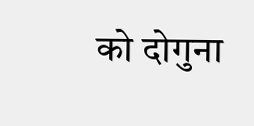को दोगुना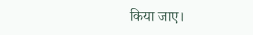किया जाए।